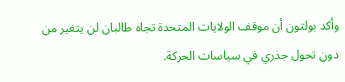وأكد بولتون أن موقف الولايات المتحدة تجاه طالبان لن يتغير من دون تحول جذري في سياسات الحركة.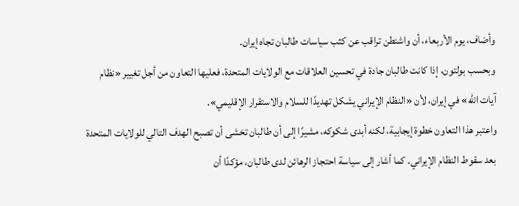وأضاف، يوم الأربعاء، أن واشنطن تراقب عن كثب سياسات طالبان تجاه إيران.
وبحسب بولتون، إذا كانت طالبان جادة في تحسين العلاقات مع الولايات المتحدة، فعليها التعاون من أجل تغيير «نظام آيات الله» في إيران، لأن «النظام الإيراني يشكل تهديدًا للسلام والاستقرار الإقليمي».
واعتبر هذا التعاون خطوة إيجابية، لكنه أبدى شكوكه، مشيرًا إلى أن طالبان تخشى أن تصبح الهدف التالي للولايات المتحدة بعد سقوط النظام الإيراني. كما أشار إلى سياسة احتجاز الرهائن لدى طالبان، مؤكدًا أن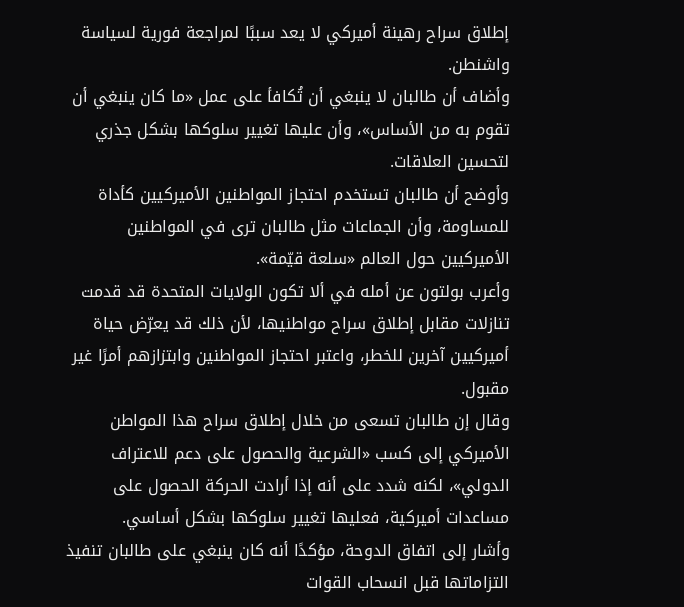إطلاق سراح رهينة أميركي لا يعد سببًا لمراجعة فورية لسياسة واشنطن.
وأضاف أن طالبان لا ينبغي أن تُكافأ على عمل «ما كان ينبغي أن تقوم به من الأساس»، وأن عليها تغيير سلوكها بشكل جذري لتحسين العلاقات.
وأوضح أن طالبان تستخدم احتجاز المواطنين الأميركيين كأداة للمساومة، وأن الجماعات مثل طالبان ترى في المواطنين الأميركيين حول العالم «سلعة قيّمة».
وأعرب بولتون عن أمله في ألا تكون الولايات المتحدة قد قدمت تنازلات مقابل إطلاق سراح مواطنيها، لأن ذلك قد يعرّض حياة أميركيين آخرين للخطر، واعتبر احتجاز المواطنين وابتزازهم أمرًا غير مقبول.
وقال إن طالبان تسعى من خلال إطلاق سراح هذا المواطن الأميركي إلى كسب «الشرعية والحصول على دعم للاعتراف الدولي»، لكنه شدد على أنه إذا أرادت الحركة الحصول على مساعدات أميركية، فعليها تغيير سلوكها بشكل أساسي.
وأشار إلى اتفاق الدوحة، مؤكدًا أنه كان ينبغي على طالبان تنفيذ التزاماتها قبل انسحاب القوات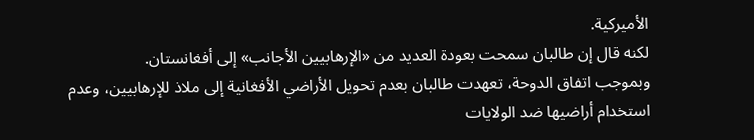الأميركية.
لكنه قال إن طالبان سمحت بعودة العديد من «الإرهابيين الأجانب» إلى أفغانستان.
وبموجب اتفاق الدوحة، تعهدت طالبان بعدم تحويل الأراضي الأفغانية إلى ملاذ للإرهابيين، وعدم استخدام أراضيها ضد الولايات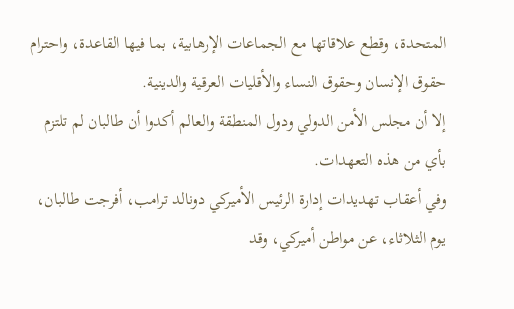المتحدة، وقطع علاقاتها مع الجماعات الإرهابية، بما فيها القاعدة، واحترام حقوق الإنسان وحقوق النساء والأقليات العرقية والدينية.
إلا أن مجلس الأمن الدولي ودول المنطقة والعالم أكدوا أن طالبان لم تلتزم بأي من هذه التعهدات.
وفي أعقاب تهديدات إدارة الرئيس الأميركي دونالد ترامب، أفرجت طالبان، يوم الثلاثاء، عن مواطن أميركي، وقد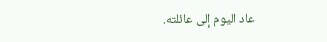عاد اليوم إلى عائلته.